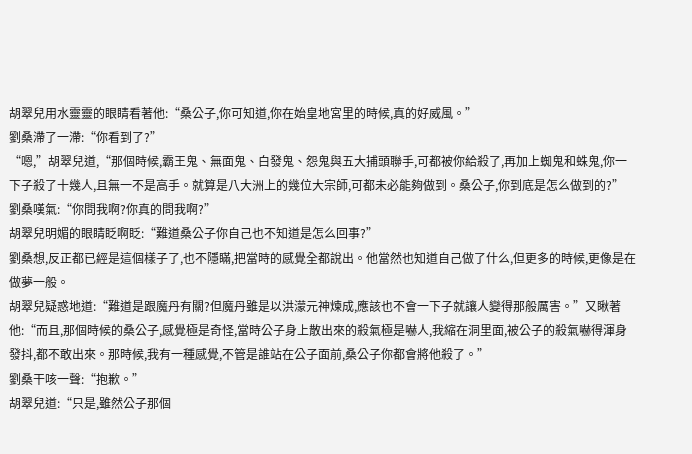胡翠兒用水靈靈的眼睛看著他:“桑公子,你可知道,你在始皇地宮里的時候,真的好威風。”
劉桑滯了一滯:“你看到了?”
“嗯,”胡翠兒道,“那個時候,霸王鬼、無面鬼、白發鬼、怨鬼與五大捕頭聯手,可都被你給殺了,再加上蜘鬼和蛛鬼,你一下子殺了十幾人,且無一不是高手。就算是八大洲上的幾位大宗師,可都未必能夠做到。桑公子,你到底是怎么做到的?”
劉桑嘆氣:“你問我啊?你真的問我啊?”
胡翠兒明媚的眼睛眨啊眨:“難道桑公子你自己也不知道是怎么回事?”
劉桑想,反正都已經是這個樣子了,也不隱瞞,把當時的感覺全都說出。他當然也知道自己做了什么,但更多的時候,更像是在做夢一般。
胡翠兒疑惑地道:“難道是跟魔丹有關?但魔丹雖是以洪濛元神煉成,應該也不會一下子就讓人變得那般厲害。”又瞅著他:“而且,那個時候的桑公子,感覺極是奇怪,當時公子身上散出來的殺氣極是嚇人,我縮在洞里面,被公子的殺氣嚇得渾身發抖,都不敢出來。那時候,我有一種感覺,不管是誰站在公子面前,桑公子你都會將他殺了。”
劉桑干咳一聲:“抱歉。”
胡翠兒道:“只是,雖然公子那個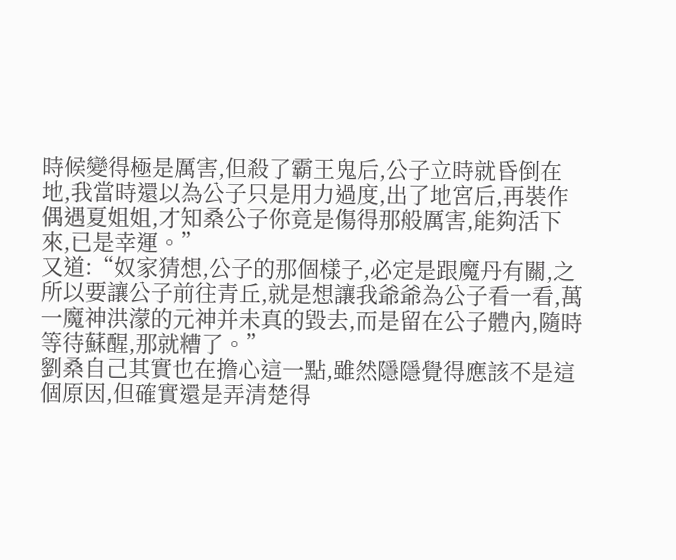時候變得極是厲害,但殺了霸王鬼后,公子立時就昏倒在地,我當時還以為公子只是用力過度,出了地宮后,再裝作偶遇夏姐姐,才知桑公子你竟是傷得那般厲害,能夠活下來,已是幸運。”
又道:“奴家猜想,公子的那個樣子,必定是跟魔丹有關,之所以要讓公子前往青丘,就是想讓我爺爺為公子看一看,萬一魔神洪濛的元神并未真的毀去,而是留在公子體內,隨時等待蘇醒,那就糟了。”
劉桑自己其實也在擔心這一點,雖然隱隱覺得應該不是這個原因,但確實還是弄清楚得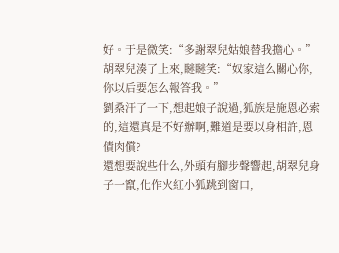好。于是微笑:“多謝翠兒姑娘替我擔心。”
胡翠兒湊了上來,瞇瞇笑:“奴家這么關心你,你以后要怎么報答我。”
劉桑汗了一下,想起娘子說過,狐族是施恩必索的,這還真是不好辦啊,難道是要以身相許,恩債肉償?
還想要說些什么,外頭有腳步聲響起,胡翠兒身子一竄,化作火紅小狐跳到窗口,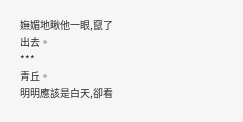嫵媚地瞅他一眼,竄了出去。
***
青丘。
明明應該是白天,卻看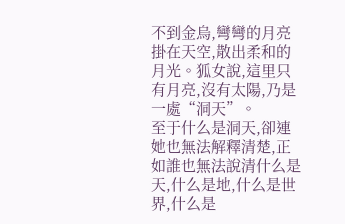不到金烏,彎彎的月亮掛在天空,散出柔和的月光。狐女說,這里只有月亮,沒有太陽,乃是一處“洞天”。
至于什么是洞天,卻連她也無法解釋清楚,正如誰也無法說清什么是天,什么是地,什么是世界,什么是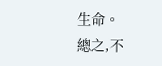生命。
總之,不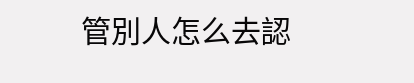管別人怎么去認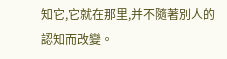知它,它就在那里,并不隨著別人的認知而改變。